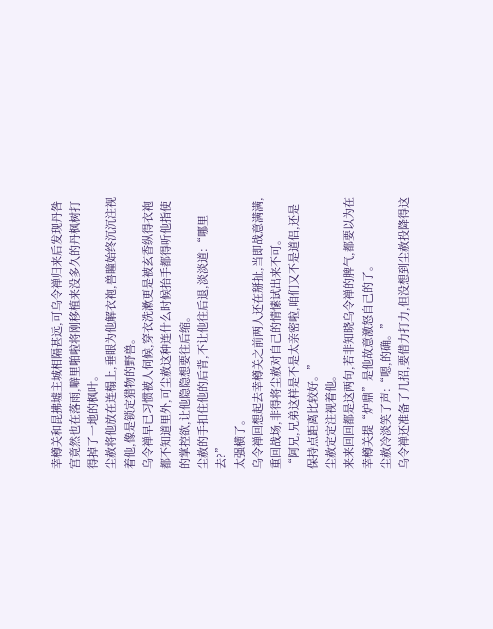幸樽关和昆拂墟主城相隔甚远,可乌令禅归来后发现丹咎宫竟然也在落雨,噼里啪啦将刚移植来没多久的丹枫树打得掉了一地的枫叶。
尘赦将他放在连榻上,垂眼为他解衣袍,兽瞳始终沉沉注视着他,像是锁定猎物的野兽。
乌令禅早已习惯被人伺候,穿衣洗漱更是被玄香纵得衣袍都不知道里外,可尘赦这种连什么时候抬手都得听他指使的掌控欲,让他隐隐想要往后缩。
尘赦的手扣住他的后背,不让他往后退,淡淡道:“哪里去?”
太强横了。
乌令禅回想起去幸樽关之前两人还在掰扯,当即战意满满,重回战场,非得将尘赦对自己的情愫试出来不可。
“阿兄,兄弟这样是不是太亲密啦,咱们又不是道侣,还是保持点距离比较好。”
尘赦定定注视着他。
来来回回都是这两句,若非知晓乌令禅的脾气,都要以为在幸樽关提“炉鼎”是他故意激怒自己的了。
尘赦冷淡笑了声:“嗯,的确。”
乌令禅还准备了几招,要借力打力,但没想到尘赦投降得这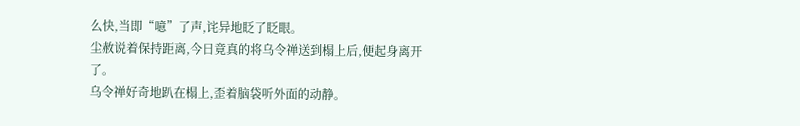么快,当即“噫”了声,诧异地眨了眨眼。
尘赦说着保持距离,今日竟真的将乌令禅送到榻上后,便起身离开了。
乌令禅好奇地趴在榻上,歪着脑袋听外面的动静。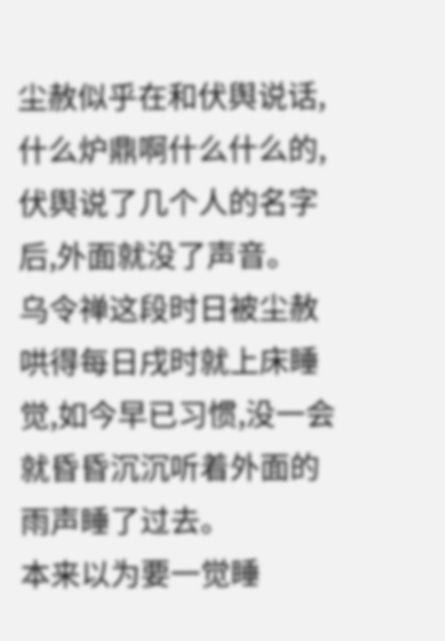尘赦似乎在和伏舆说话,什么炉鼎啊什么什么的,伏舆说了几个人的名字后,外面就没了声音。
乌令禅这段时日被尘赦哄得每日戌时就上床睡觉,如今早已习惯,没一会就昏昏沉沉听着外面的雨声睡了过去。
本来以为要一觉睡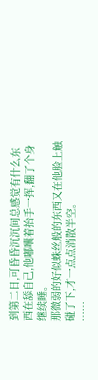到第二日,可昏昏沉沉间总感觉有什么东西在舔自己,他嘟囔着抬手一挥,翻了个身继续睡。
那微弱的好似蛛丝般的东西又在他脸上触碰了下,才一点点消散半空。
……